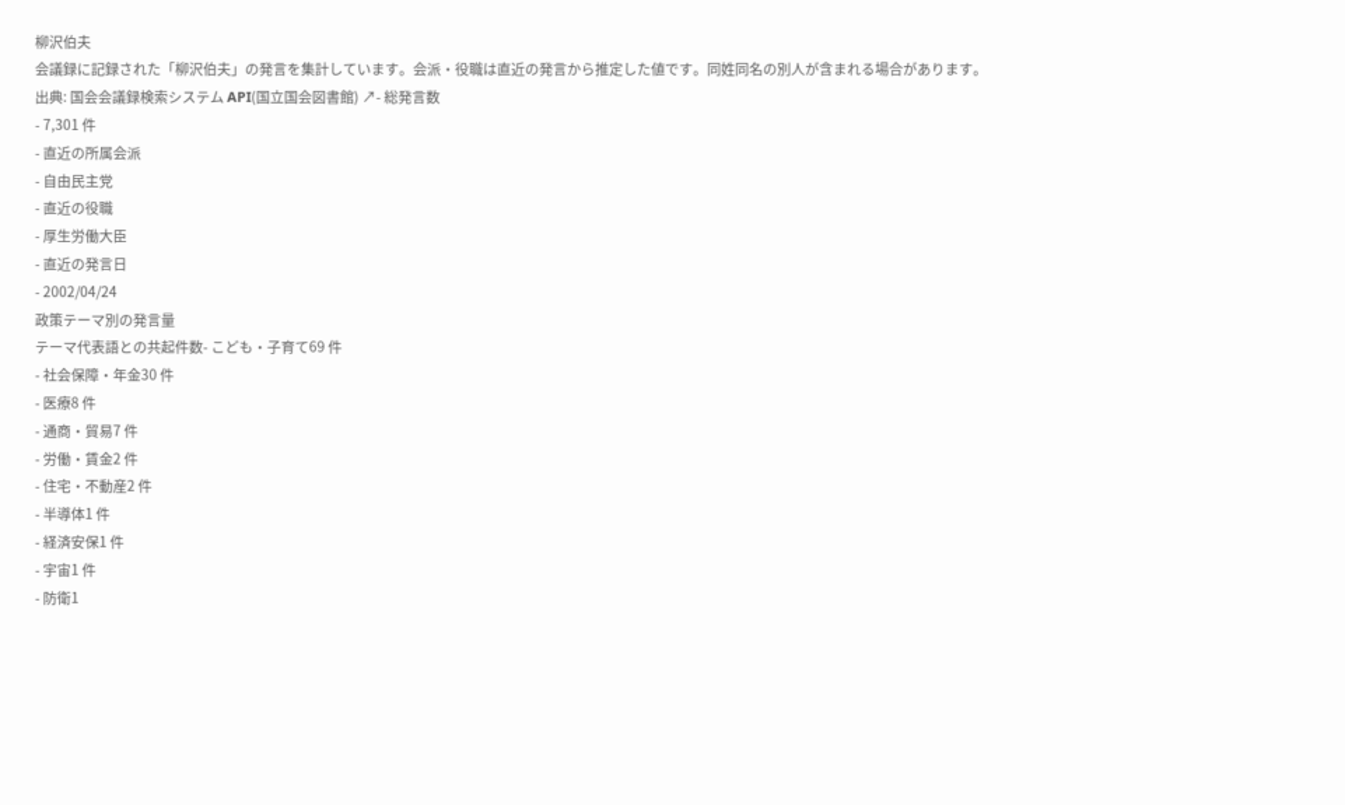柳沢伯夫
会議録に記録された「柳沢伯夫」の発言を集計しています。会派・役職は直近の発言から推定した値です。同姓同名の別人が含まれる場合があります。
出典: 国会会議録検索システム API(国立国会図書館) ↗- 総発言数
- 7,301 件
- 直近の所属会派
- 自由民主党
- 直近の役職
- 厚生労働大臣
- 直近の発言日
- 2002/04/24
政策テーマ別の発言量
テーマ代表語との共起件数- こども・子育て69 件
- 社会保障・年金30 件
- 医療8 件
- 通商・貿易7 件
- 労働・賃金2 件
- 住宅・不動産2 件
- 半導体1 件
- 経済安保1 件
- 宇宙1 件
- 防衛1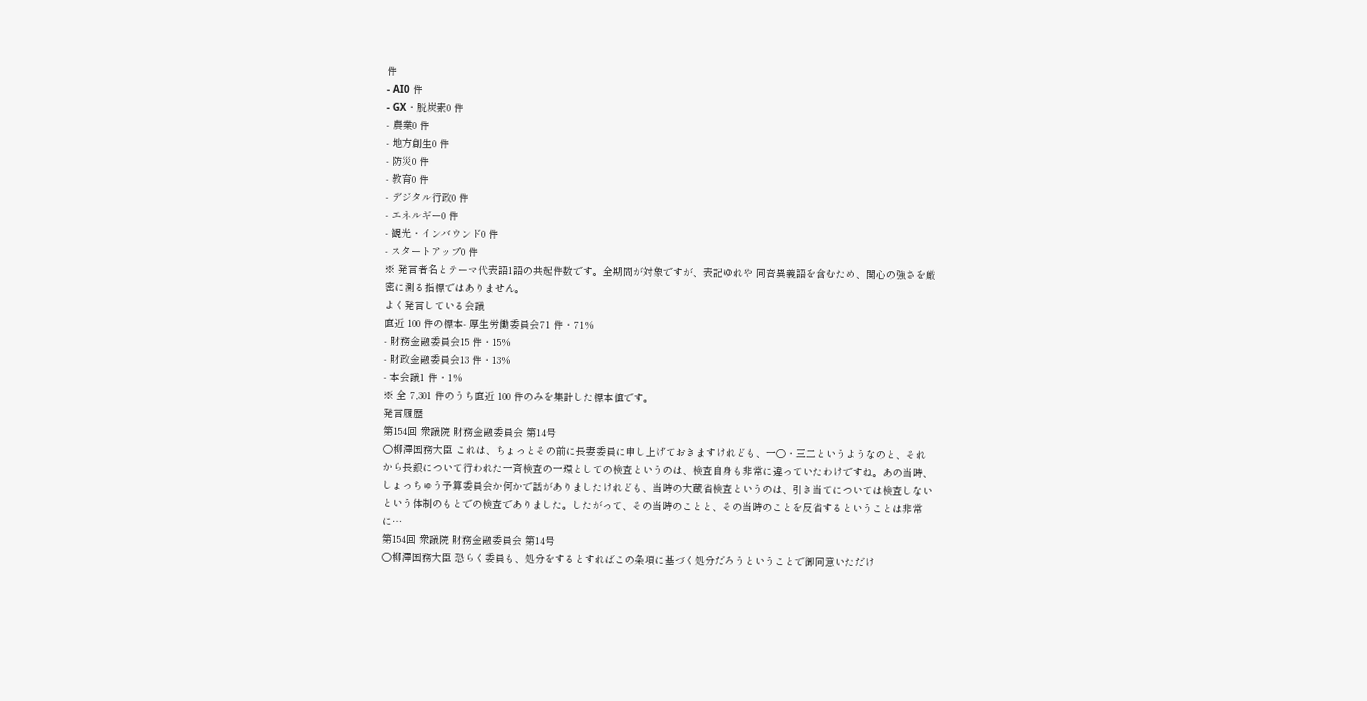件
- AI0 件
- GX・脱炭素0 件
- 農業0 件
- 地方創生0 件
- 防災0 件
- 教育0 件
- デジタル行政0 件
- エネルギー0 件
- 観光・インバウンド0 件
- スタートアップ0 件
※ 発言者名とテーマ代表語1語の共起件数です。全期間が対象ですが、表記ゆれや 同音異義語を含むため、関心の強さを厳密に測る指標ではありません。
よく発言している会議
直近 100 件の標本- 厚生労働委員会71 件・71%
- 財務金融委員会15 件・15%
- 財政金融委員会13 件・13%
- 本会議1 件・1%
※ 全 7,301 件のうち直近 100 件のみを集計した標本値です。
発言履歴
第154回 衆議院 財務金融委員会 第14号
○柳澤国務大臣 これは、ちょっとその前に長妻委員に申し上げておきますけれども、一〇・三二というようなのと、それから長銀について行われた一斉検査の一環としての検査というのは、検査自身も非常に違っていたわけですね。あの当時、しょっちゅう予算委員会か何かで話がありましたけれども、当時の大蔵省検査というのは、引き当てについては検査しないという体制のもとでの検査でありました。したがって、その当時のことと、その当時のことを反省するということは非常に…
第154回 衆議院 財務金融委員会 第14号
○柳澤国務大臣 恐らく委員も、処分をするとすればこの条項に基づく処分だろうということで御同意いただけ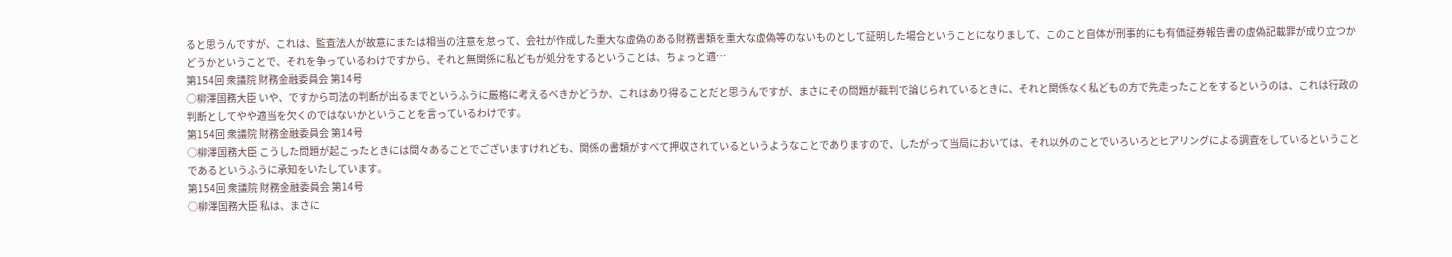ると思うんですが、これは、監査法人が故意にまたは相当の注意を怠って、会社が作成した重大な虚偽のある財務書類を重大な虚偽等のないものとして証明した場合ということになりまして、このこと自体が刑事的にも有価証券報告書の虚偽記載罪が成り立つかどうかということで、それを争っているわけですから、それと無関係に私どもが処分をするということは、ちょっと適…
第154回 衆議院 財務金融委員会 第14号
○柳澤国務大臣 いや、ですから司法の判断が出るまでというふうに厳格に考えるべきかどうか、これはあり得ることだと思うんですが、まさにその問題が裁判で論じられているときに、それと関係なく私どもの方で先走ったことをするというのは、これは行政の判断としてやや適当を欠くのではないかということを言っているわけです。
第154回 衆議院 財務金融委員会 第14号
○柳澤国務大臣 こうした問題が起こったときには間々あることでございますけれども、関係の書類がすべて押収されているというようなことでありますので、したがって当局においては、それ以外のことでいろいろとヒアリングによる調査をしているということであるというふうに承知をいたしています。
第154回 衆議院 財務金融委員会 第14号
○柳澤国務大臣 私は、まさに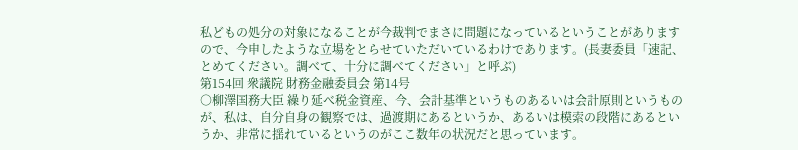私どもの処分の対象になることが今裁判でまさに問題になっているということがありますので、今申したような立場をとらせていただいているわけであります。(長妻委員「速記、とめてください。調べて、十分に調べてください」と呼ぶ)
第154回 衆議院 財務金融委員会 第14号
○柳澤国務大臣 繰り延べ税金資産、今、会計基準というものあるいは会計原則というものが、私は、自分自身の観察では、過渡期にあるというか、あるいは模索の段階にあるというか、非常に揺れているというのがここ数年の状況だと思っています。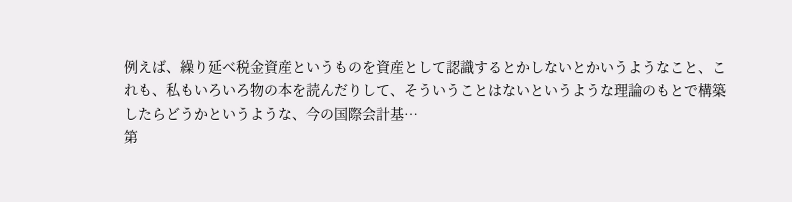例えば、繰り延べ税金資産というものを資産として認識するとかしないとかいうようなこと、これも、私もいろいろ物の本を読んだりして、そういうことはないというような理論のもとで構築したらどうかというような、今の国際会計基…
第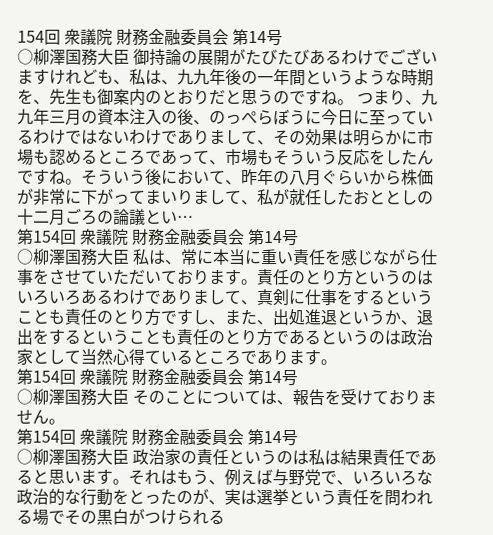154回 衆議院 財務金融委員会 第14号
○柳澤国務大臣 御持論の展開がたびたびあるわけでございますけれども、私は、九九年後の一年間というような時期を、先生も御案内のとおりだと思うのですね。 つまり、九九年三月の資本注入の後、のっぺらぼうに今日に至っているわけではないわけでありまして、その効果は明らかに市場も認めるところであって、市場もそういう反応をしたんですね。そういう後において、昨年の八月ぐらいから株価が非常に下がってまいりまして、私が就任したおととしの十二月ごろの論議とい…
第154回 衆議院 財務金融委員会 第14号
○柳澤国務大臣 私は、常に本当に重い責任を感じながら仕事をさせていただいております。責任のとり方というのはいろいろあるわけでありまして、真剣に仕事をするということも責任のとり方ですし、また、出処進退というか、退出をするということも責任のとり方であるというのは政治家として当然心得ているところであります。
第154回 衆議院 財務金融委員会 第14号
○柳澤国務大臣 そのことについては、報告を受けておりません。
第154回 衆議院 財務金融委員会 第14号
○柳澤国務大臣 政治家の責任というのは私は結果責任であると思います。それはもう、例えば与野党で、いろいろな政治的な行動をとったのが、実は選挙という責任を問われる場でその黒白がつけられる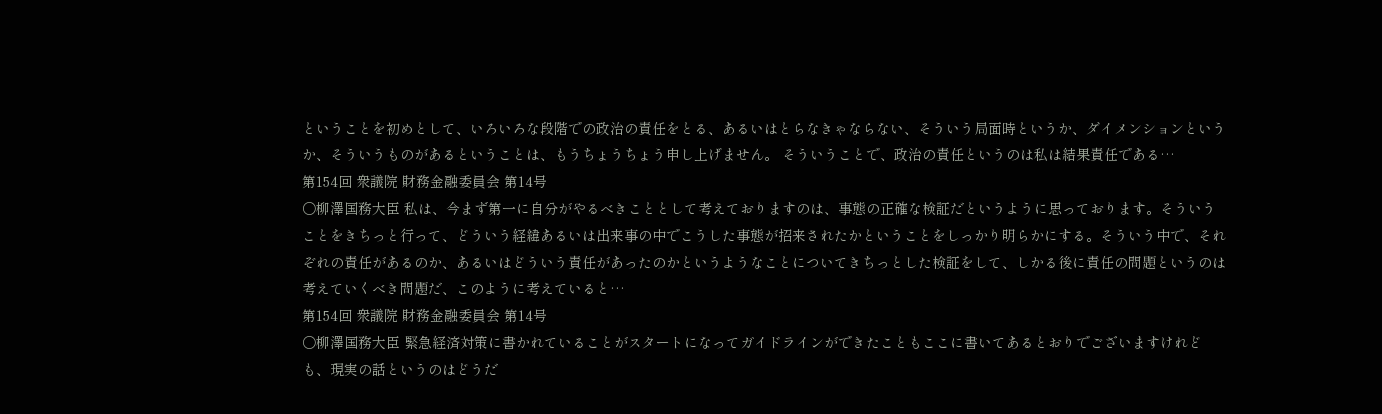ということを初めとして、いろいろな段階での政治の責任をとる、あるいはとらなきゃならない、そういう局面時というか、ダイメンションというか、そういうものがあるということは、もうちょうちょう申し上げません。 そういうことで、政治の責任というのは私は結果責任である…
第154回 衆議院 財務金融委員会 第14号
○柳澤国務大臣 私は、今まず第一に自分がやるべきこととして考えておりますのは、事態の正確な検証だというように思っております。そういうことをきちっと行って、どういう経緯あるいは出来事の中でこうした事態が招来されたかということをしっかり明らかにする。そういう中で、それぞれの責任があるのか、あるいはどういう責任があったのかというようなことについてきちっとした検証をして、しかる後に責任の問題というのは考えていくべき問題だ、このように考えていると…
第154回 衆議院 財務金融委員会 第14号
○柳澤国務大臣 緊急経済対策に書かれていることがスタートになってガイドラインができたこともここに書いてあるとおりでございますけれども、現実の話というのはどうだ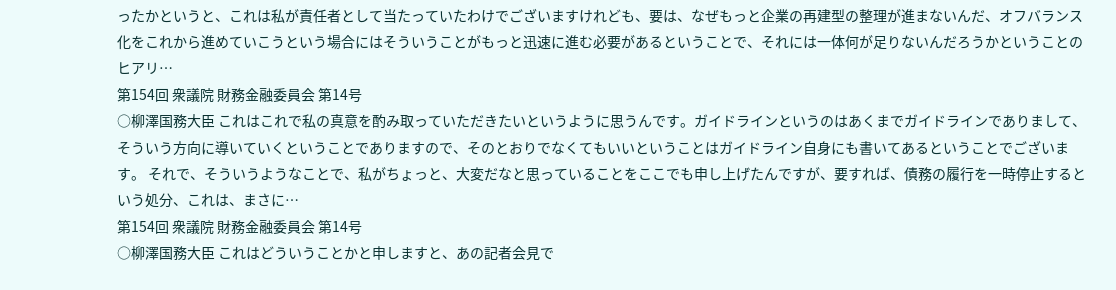ったかというと、これは私が責任者として当たっていたわけでございますけれども、要は、なぜもっと企業の再建型の整理が進まないんだ、オフバランス化をこれから進めていこうという場合にはそういうことがもっと迅速に進む必要があるということで、それには一体何が足りないんだろうかということのヒアリ…
第154回 衆議院 財務金融委員会 第14号
○柳澤国務大臣 これはこれで私の真意を酌み取っていただきたいというように思うんです。ガイドラインというのはあくまでガイドラインでありまして、そういう方向に導いていくということでありますので、そのとおりでなくてもいいということはガイドライン自身にも書いてあるということでございます。 それで、そういうようなことで、私がちょっと、大変だなと思っていることをここでも申し上げたんですが、要すれば、債務の履行を一時停止するという処分、これは、まさに…
第154回 衆議院 財務金融委員会 第14号
○柳澤国務大臣 これはどういうことかと申しますと、あの記者会見で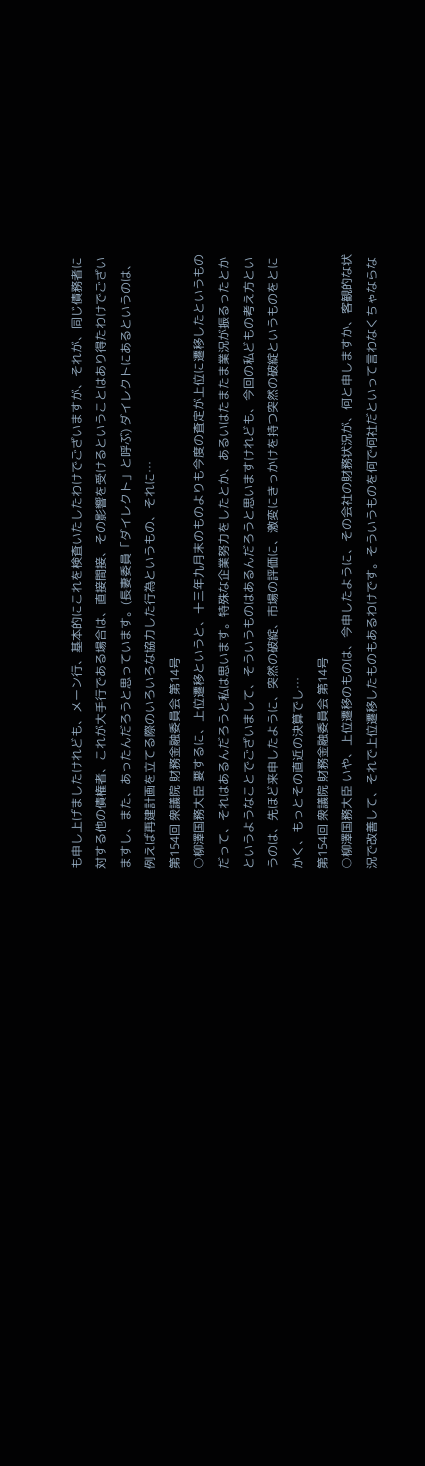も申し上げましたけれども、メーン行、基本的にこれを検査いたしたわけでございますが、それが、同じ債務者に対する他の債権者、これが大手行である場合は、直接間接、その影響を受けるということはあり得たわけでございますし、また、あったんだろうと思っています。(長妻委員「ダイレクト」と呼ぶ) ダイレクトにあるというのは、例えば再建計画を立てる際のいろいろな協力した行為というもの、それに…
第154回 衆議院 財務金融委員会 第14号
○柳澤国務大臣 要するに、上位遷移というと、十三年九月末のものよりも今度の査定が上位に遷移したというものだって、それはあるんだろうと私は思います。特殊な企業努力をしたとか、あるいはたまたま業況が振るったとかというようなことでございまして、そういうものはあるんだろうと思いますけれども、今回の私どもの考え方というのは、先ほど来申したように、突然の破綻、市場の評価に、激変にきっかけを持つ突然の破綻というものをとにかく、もっとその直近の決算でし…
第154回 衆議院 財務金融委員会 第14号
○柳澤国務大臣 いや、上位遷移のものは、今申したように、その会社の財務状況が、何と申しますか、客観的な状況で改善して、それで上位遷移したものもあるわけです。そういうものを何で何社だといって言わなくちゃならな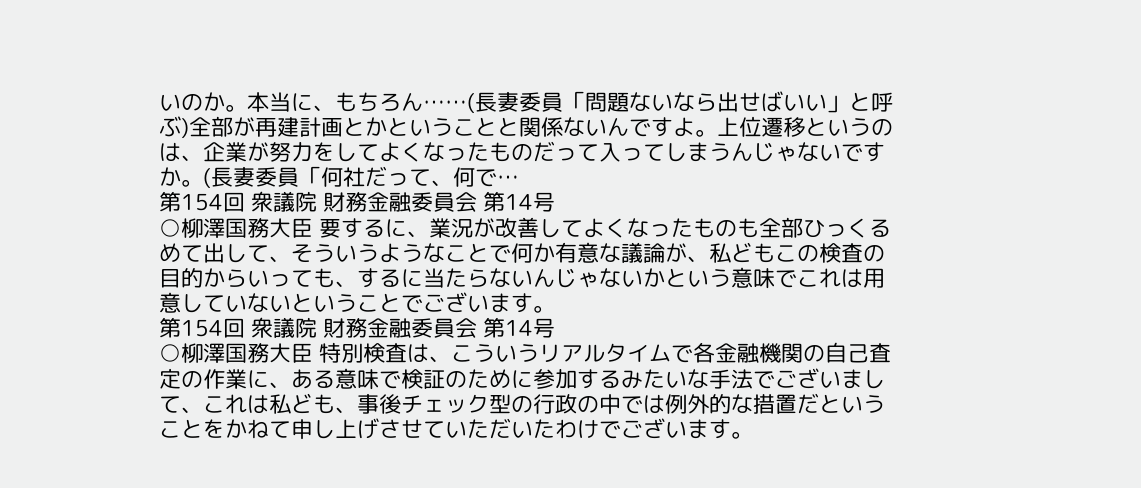いのか。本当に、もちろん……(長妻委員「問題ないなら出せばいい」と呼ぶ)全部が再建計画とかということと関係ないんですよ。上位遷移というのは、企業が努力をしてよくなったものだって入ってしまうんじゃないですか。(長妻委員「何社だって、何で…
第154回 衆議院 財務金融委員会 第14号
○柳澤国務大臣 要するに、業況が改善してよくなったものも全部ひっくるめて出して、そういうようなことで何か有意な議論が、私どもこの検査の目的からいっても、するに当たらないんじゃないかという意味でこれは用意していないということでございます。
第154回 衆議院 財務金融委員会 第14号
○柳澤国務大臣 特別検査は、こういうリアルタイムで各金融機関の自己査定の作業に、ある意味で検証のために参加するみたいな手法でございまして、これは私ども、事後チェック型の行政の中では例外的な措置だということをかねて申し上げさせていただいたわけでございます。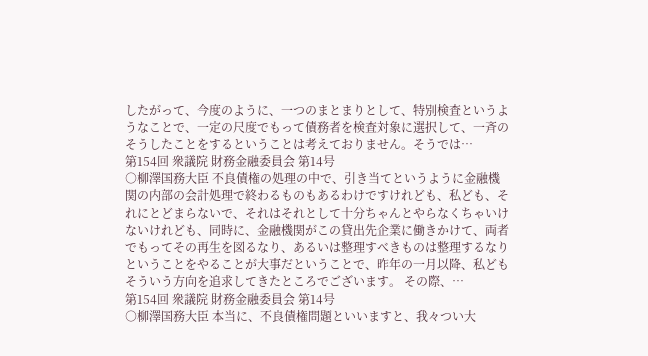したがって、今度のように、一つのまとまりとして、特別検査というようなことで、一定の尺度でもって債務者を検査対象に選択して、一斉のそうしたことをするということは考えておりません。そうでは…
第154回 衆議院 財務金融委員会 第14号
○柳澤国務大臣 不良債権の処理の中で、引き当てというように金融機関の内部の会計処理で終わるものもあるわけですけれども、私ども、それにとどまらないで、それはそれとして十分ちゃんとやらなくちゃいけないけれども、同時に、金融機関がこの貸出先企業に働きかけて、両者でもってその再生を図るなり、あるいは整理すべきものは整理するなりということをやることが大事だということで、昨年の一月以降、私どもそういう方向を追求してきたところでございます。 その際、…
第154回 衆議院 財務金融委員会 第14号
○柳澤国務大臣 本当に、不良債権問題といいますと、我々つい大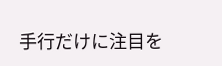手行だけに注目を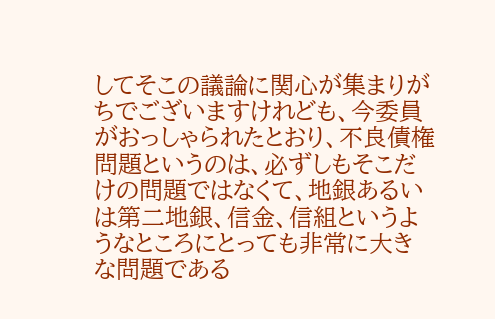してそこの議論に関心が集まりがちでございますけれども、今委員がおっしゃられたとおり、不良債権問題というのは、必ずしもそこだけの問題ではなくて、地銀あるいは第二地銀、信金、信組というようなところにとっても非常に大きな問題である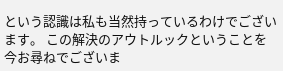という認識は私も当然持っているわけでございます。 この解決のアウトルックということを今お尋ねでございま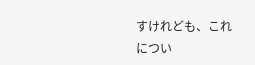すけれども、これについ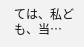ては、私ども、当…